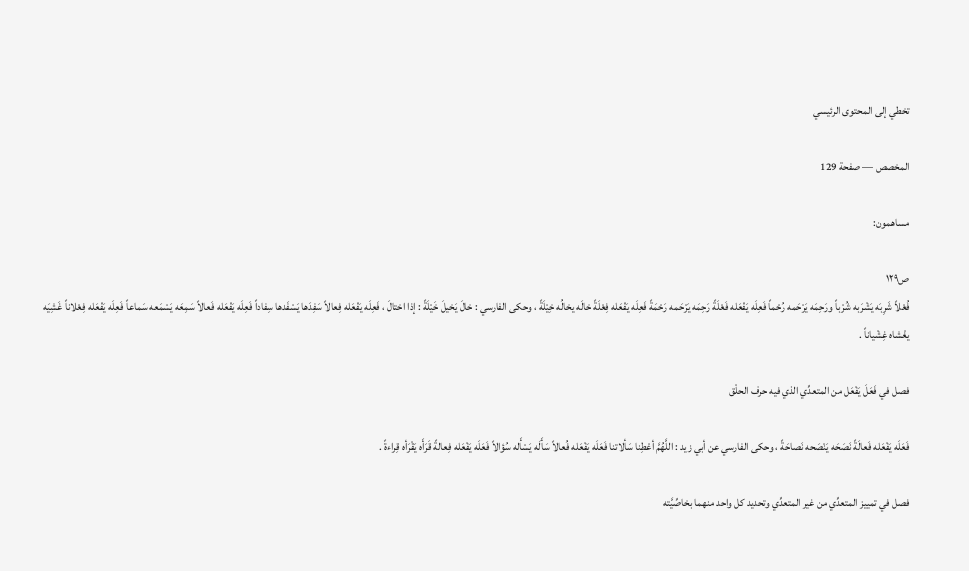تخطي إلى المحتوى الرئيسي

المخصص — صفحة 129

مساهمون:

ص١٢٩
فُعْلاً شَرِبَه يَشْرَبه شُرْباً ورَحِمَه يَرْحَمه رُحْماً فَعِلَه يَفْعَله فَعْلَةً رَحِمَه يَرْحَمه رَحْمَةً فَعِلَه يَفْعَله فِعْلَةً خالَه يخالُه خِيْلَةً ، وحكى الفارسي : خالَ يَخيلَ خَيْلَةً : إذا اختالَ ، فَعِلَه يَفْعَله فِعالاً سَفِدَها يَسْفَدها سِفاداً فَعِلَه يَفْعَله فَعالاً سَمِعَه يَسْمَعه سَماعاً فَعِلَه يَفْعَله فِعْلاناً غَشِيَه يغْشاه غِشْياناً .

فصل في فَعَلَ يَفْعَل من المتعدِّي الذي فيه حرف الحلْق

فَعَلَه يَفْعَله فَعالَةً نَصَحَه يَنْصَحه نَصاحَةً ، وحكى الفارسي عن أبي زيد : اللَّهُمَّ أعْطِنا سَألاتنا فَعَلَه يَفْعَله فُعالاً سَأَلَه يَسْأَله سُؤالاً فَعَلَه يَفْعَله فِعالةً قَرَأَه يَقْرَأه قِراءةً .

فصل في تمييز المتعدِّي من غير المتعدِّي وتحديد كل واحد منهما بخاصِّيَّته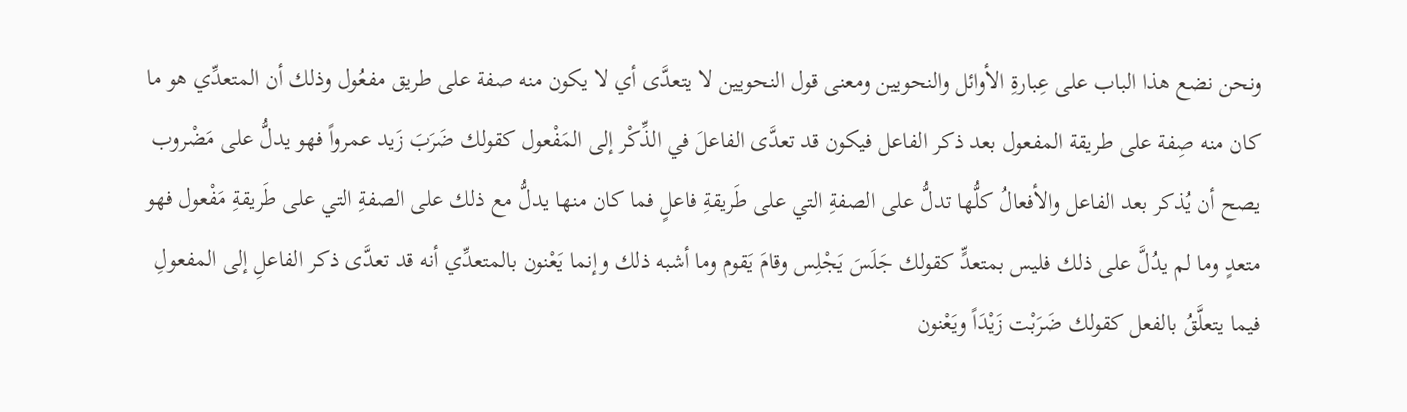ونحن نضع هذا الباب على عِبارةِ الأوائل والنحويين ومعنى قول النحويين لا يتعدَّى أي لا يكون منه صفة على طريق مفعُول وذلك أن المتعدِّي هو ما كان منه صِفة على طريقة المفعول بعد ذكر الفاعل فيكون قد تعدَّى الفاعلَ في الذِّكْر إلى المَفْعول كقولك ضَرَبَ زَيد عمرواً فهو يدلُّ على مَضْروب يصح أن يُذكر بعد الفاعل والأفعالُ كلُّها تدلُّ على الصفةِ التي على طَريقةِ فاعلٍ فما كان منها يدلُّ مع ذلك على الصفةِ التي على طَريقةِ مَفْعول فهو متعدٍ وما لم يدُلَّ على ذلك فليس بمتعدٍّ كقولك جَلَسَ يَجْلِس وقامَ يَقوم وما أشبه ذلك وإنما يَعْنون بالمتعدِّي أنه قد تعدَّى ذكر الفاعلِ إلى المفعولِ فيما يتعلَّقُ بالفعل كقولك ضَرَبْت زَيْدَاً ويَعْنون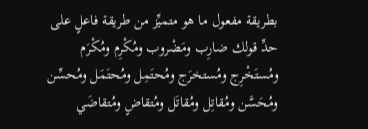بطريقة مفعول ما هو متميِّز من طريقة فاعلٍ على حدِّ قولك ضارِب ومَضْروب ومُكْرِم ومُكْرَم ومُستَخْرِج ومُستخرَج ومُحتَمِل ومُحتَمَل ومُحسِّن ومُحَسَّن ومُقاتِل ومُقاتَل ومُتقاضٍ ومُتقاضَي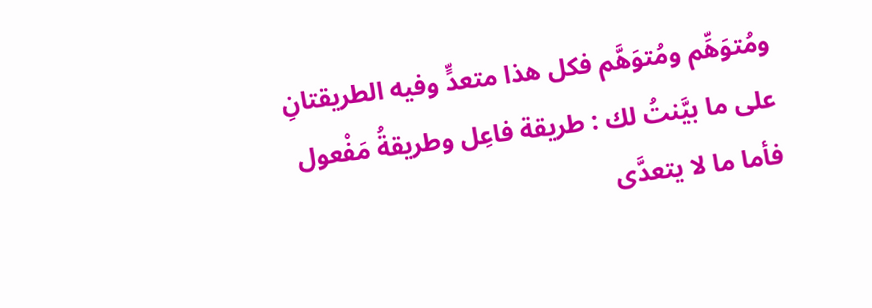ومُتوَهِّم ومُتوَهَّم فكل هذا متعدٍّ وفيه الطريقتانِ على ما بيَّنتُ لك : طريقة فاعِل وطريقةُ مَفْعول فأما ما لا يتعدَّى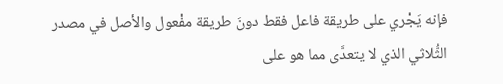فإنه يَجْري على طريقة فاعل فقط دونَ طريقة مفْعول والأصل في مصدر الثُّلاثي الذي لا يتعدَّى مما هو على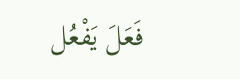فَعَلَ يَفْعُل